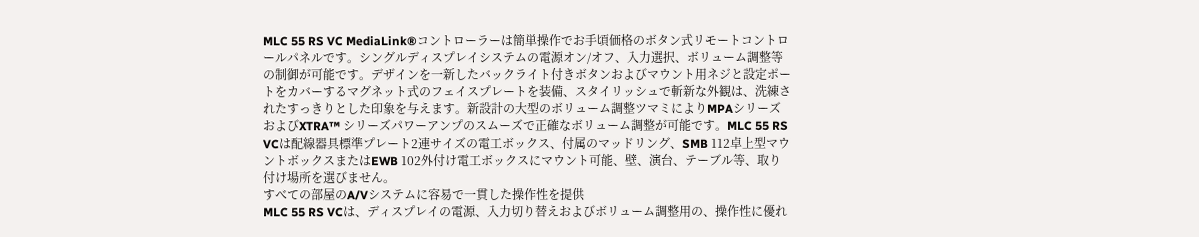MLC 55 RS VC MediaLink®コントローラーは簡単操作でお手頃価格のボタン式リモートコントロールパネルです。シングルディスプレイシステムの電源オン/オフ、入力選択、ボリューム調整等の制御が可能です。デザインを一新したバックライト付きボタンおよびマウント用ネジと設定ポートをカバーするマグネット式のフェイスプレートを装備、スタイリッシュで斬新な外観は、洗練されたすっきりとした印象を与えます。新設計の大型のボリューム調整ツマミによりMPAシリーズおよびXTRA™ シリーズパワーアンプのスムーズで正確なボリューム調整が可能です。MLC 55 RS VCは配線器具標準プレート2連サイズの電工ボックス、付属のマッドリング、SMB 112卓上型マウントボックスまたはEWB 102外付け電工ボックスにマウント可能、壁、演台、テーブル等、取り付け場所を選びません。
すべての部屋のA/Vシステムに容易で一貫した操作性を提供
MLC 55 RS VCは、ディスプレイの電源、入力切り替えおよびボリューム調整用の、操作性に優れ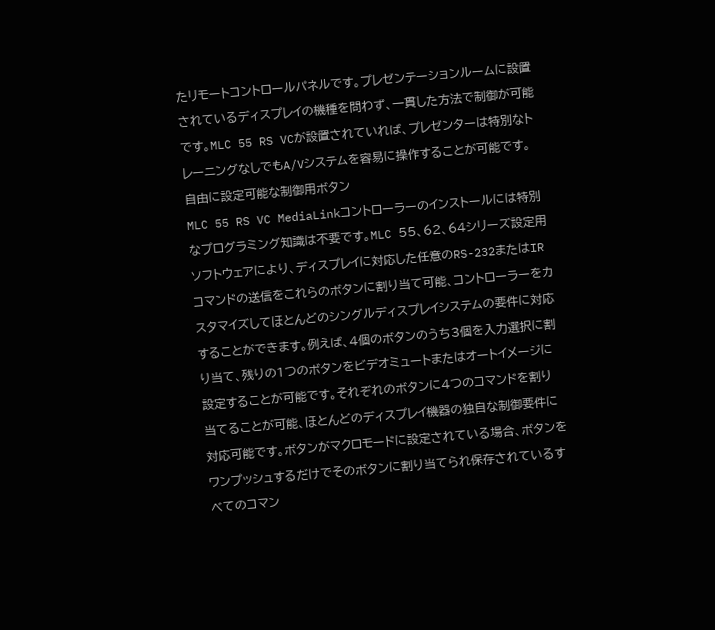たリモートコントロールパネルです。プレゼンテーションルームに設置されているディスプレイの機種を問わず、一貫した方法で制御が可能です。MLC 55 RS VCが設置されていれば、プレゼンターは特別なトレーニングなしでもA/Vシステムを容易に操作することが可能です。
自由に設定可能な制御用ボタン
MLC 55 RS VC MediaLinkコントローラーのインストールには特別なプログラミング知識は不要です。MLC 55、62、64シリーズ設定用ソフトウェアにより、ディスプレイに対応した任意のRS-232またはIRコマンドの送信をこれらのボタンに割り当て可能、コントローラーをカスタマイズしてほとんどのシングルディスプレイシステムの要件に対応することができます。例えば、4個のボタンのうち3個を入力選択に割り当て、残りの1つのボタンをビデオミュートまたはオートイメージに設定することが可能です。それぞれのボタンに4つのコマンドを割り当てることが可能、ほとんどのディスプレイ機器の独自な制御要件に対応可能です。ボタンがマクロモードに設定されている場合、ボタンをワンプッシュするだけでそのボタンに割り当てられ保存されているすべてのコマン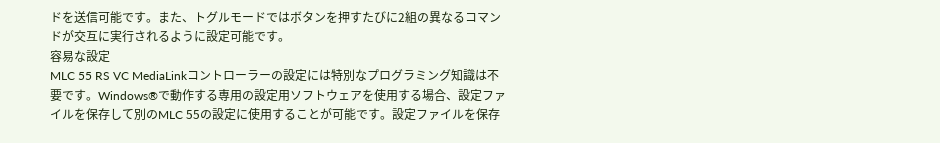ドを送信可能です。また、トグルモードではボタンを押すたびに2組の異なるコマンドが交互に実行されるように設定可能です。
容易な設定
MLC 55 RS VC MediaLinkコントローラーの設定には特別なプログラミング知識は不要です。Windows®で動作する専用の設定用ソフトウェアを使用する場合、設定ファイルを保存して別のMLC 55の設定に使用することが可能です。設定ファイルを保存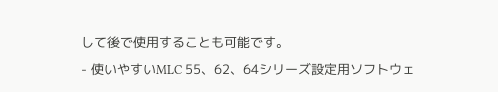して後で使用することも可能です。
- 使いやすいMLC 55、62、64シリーズ設定用ソフトウェ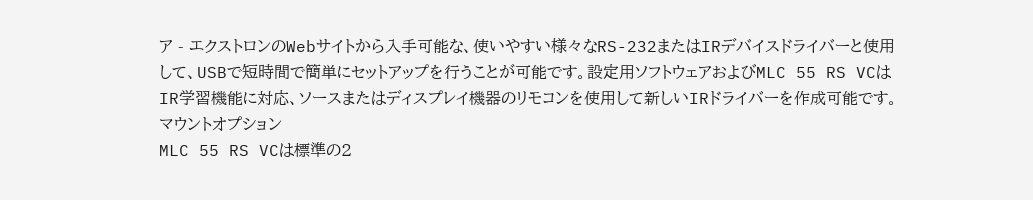ア - エクストロンのWebサイトから入手可能な、使いやすい様々なRS-232またはIRデバイスドライバーと使用して、USBで短時間で簡単にセットアップを行うことが可能です。設定用ソフトウェアおよびMLC 55 RS VCはIR学習機能に対応、ソースまたはディスプレイ機器のリモコンを使用して新しいIRドライバーを作成可能です。
マウントオプション
MLC 55 RS VCは標準の2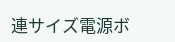連サイズ電源ボ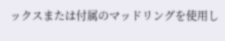ックスまたは付属のマッドリングを使用し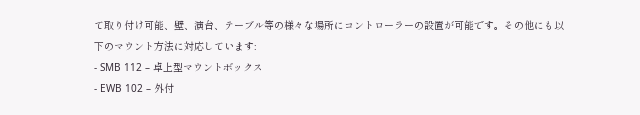て取り付け可能、壁、演台、テーブル等の様々な場所にコントローラーの設置が可能です。その他にも以下のマウント方法に対応しています:
- SMB 112 – 卓上型マウントボックス
- EWB 102 – 外付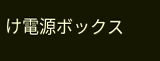け電源ボックス